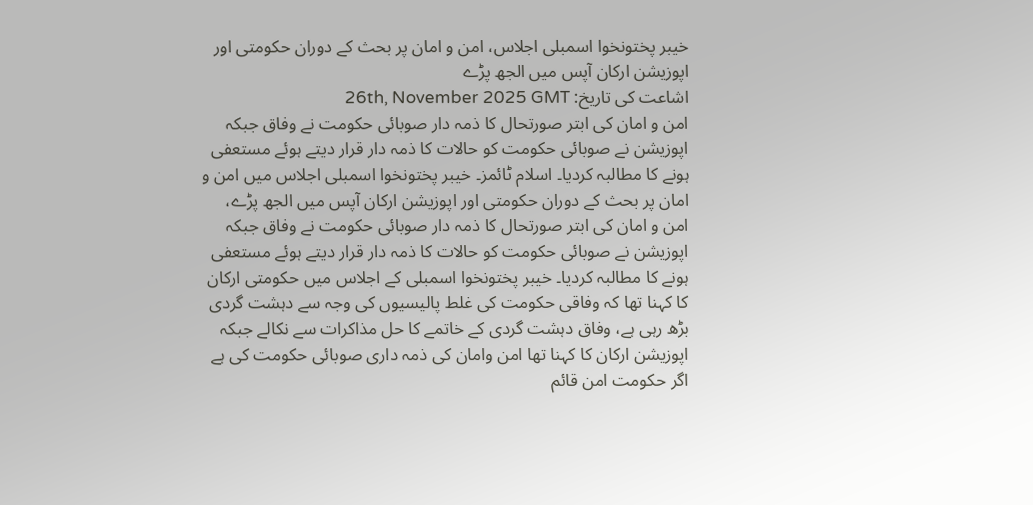خیبر پختونخوا اسمبلی اجلاس، امن و امان پر بحث کے دوران حکومتی اور اپوزیشن ارکان آپس میں الجھ پڑے
اشاعت کی تاریخ: 26th, November 2025 GMT
امن و امان کی ابتر صورتحال کا ذمہ دار صوبائی حکومت نے وفاق جبکہ اپوزیشن نے صوبائی حکومت کو حالات کا ذمہ دار قرار دیتے ہوئے مستعفی ہونے کا مطالبہ کردیا۔ اسلام ٹائمز۔ خیبر پختونخوا اسمبلی اجلاس میں امن و امان پر بحث کے دوران حکومتی اور اپوزیشن ارکان آپس میں الجھ پڑے، امن و امان کی ابتر صورتحال کا ذمہ دار صوبائی حکومت نے وفاق جبکہ اپوزیشن نے صوبائی حکومت کو حالات کا ذمہ دار قرار دیتے ہوئے مستعفی ہونے کا مطالبہ کردیا۔ خیبر پختونخوا اسمبلی کے اجلاس میں حکومتی ارکان کا کہنا تھا کہ وفاقی حکومت کی غلط پالیسیوں کی وجہ سے دہشت گردی بڑھ رہی ہے، وفاق دہشت گردی کے خاتمے کا حل مذاکرات سے نکالے جبکہ اپوزیشن ارکان کا کہنا تھا امن وامان کی ذمہ داری صوبائی حکومت کی ہے اگر حکومت امن قائم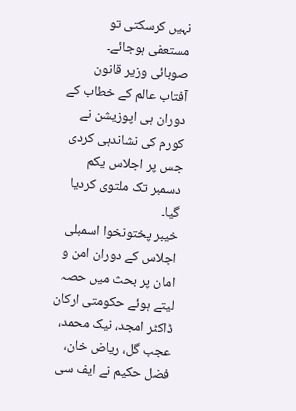نہیں کرسکتی تو مستعفی ہوجائے۔ صوبائی وزیر قانون آفتاب عالم کے خطاب کے دوران ہی اپوزیشن نے کورم کی نشاندہی کردی جس پر اجلاس یکم دسمبر تک ملتوی کردیا گیا۔
خیبر پختونخوا اسمبلی اجلاس کے دوران امن و امان پر بحث میں حصہ لیتے ہوئے حکومتی ارکان ڈاکٹر امجد، نیک محمد، عجب گل، ریاض خان، فضل حکیم نے ایف سی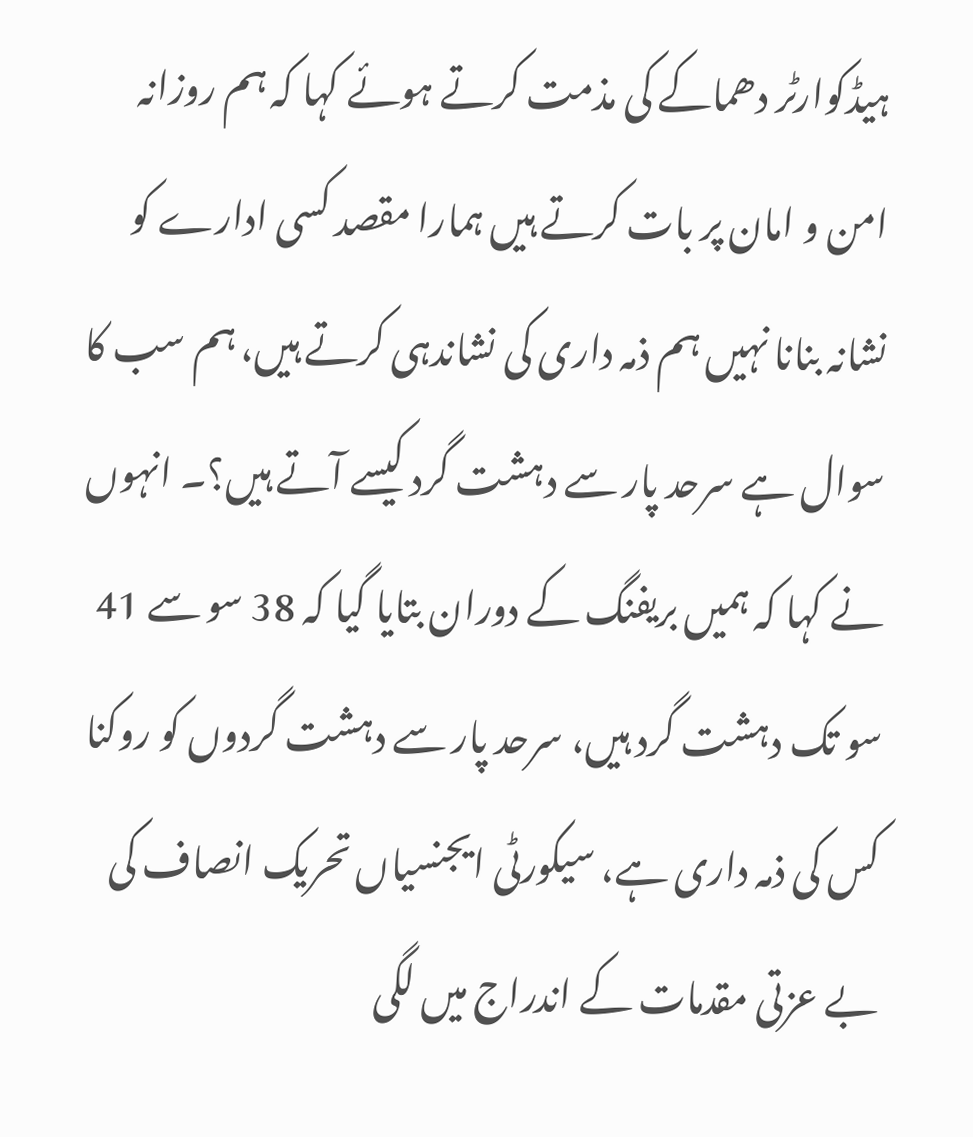ہیڈکوارٹر دھماکے کی مذمت کرتے ہوئے کہا کہ ہم روزانہ امن و امان پر بات کرتے ہیں ہمارا مقصد کسی ادارے کو نشانہ بنانا نہیں ہم ذمہ داری کی نشاندہی کرتے ہیں، ہم سب کا سوال ہے سرحد پار سے دہشت گرد کیسے آتے ہیں؟۔ انہوں نے کہا کہ ہمیں بریفنگ کے دوران بتایا گیا کہ 38 سو سے 41 سو تک دہشت گرد ہیں، سرحد پار سے دہشت گردوں کو روکنا کس کی ذمہ داری ہے، سیکورٹی ایجنسیاں تحریک انصاف کی بے عزتی مقدمات کے اندراج میں لگی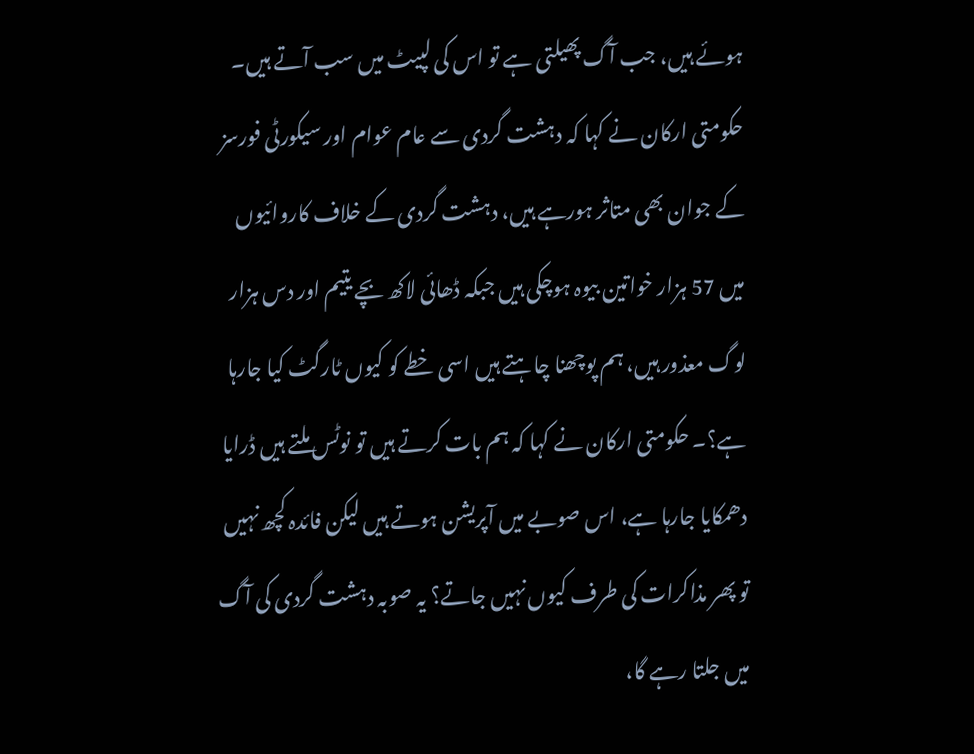ہوئے ہیں، جب آگ پھیلتی ہے تو اس کی لپیٹ میں سب آتے ہیں۔
حکومتی ارکان نے کہا کہ دہشت گردی سے عام عوام اور سیکورٹی فورسز کے جوان بھی متاثر ہورہے ہیں، دہشت گردی کے خلاف کاروائیوں میں 57 ہزار خواتین بیوہ ہوچکی ہیں جبکہ ڈھائی لاکھ بچے یتیم اور دس ہزار لوگ معذور ہیں، ہم پوچھنا چاہتے ہیں اسی خطے کو کیوں ٹارگٹ کیا جارہا ہے؟۔ حکومتی ارکان نے کہا کہ ہم بات کرتے ہیں تو نوٹس ملتے ہیں ڈرایا دھمکایا جارہا ہے، اس صوبے میں آپریشن ہوتے ہیں لیکن فائدہ کچھ نہیں تو پھر مذاکرات کی طرف کیوں نہیں جاتے؟ یہ صوبہ دہشت گردی کی آگ میں جلتا رہے گا،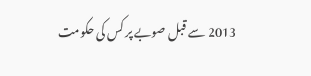2013 سے قبل صوبے پر کس کی حکومت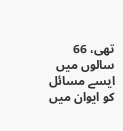تھی، 66 سالوں میں ایسے مسائل کو ایوان میں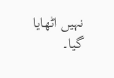نہیں اٹھایا گیا۔